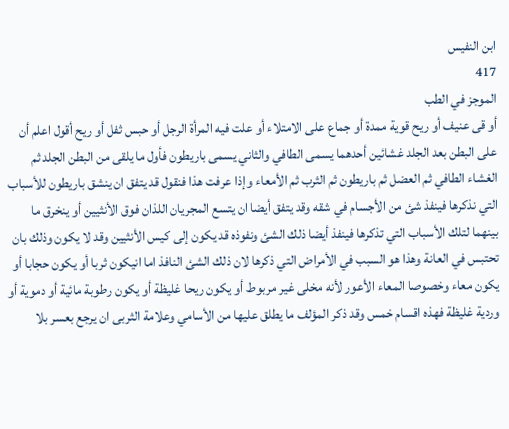ابن النفيس
417
الموجز في الطب
أو قى عنيف أو ريح قوية ممدة أو جماع على الامتلاء أو علت فيه المرأة الرجل أو حبس ثفل أو ريح أقول اعلم أن على البطن بعد الجلد غشائين أحدهما يسمى الطافي والثاني يسمى باريطون فأول ما يلقى من البطن الجلد ثم الغشاء الطافي ثم العضل ثم باريطون ثم الثرب ثم الأمعاء وإذا عرفت هذا فنقول قد يتفق ان ينشق باريطون للأسباب التي نذكرها فينفذ شئ من الأجسام في شقه وقد يتفق أيضا ان يتسع المجريان اللذان فوق الأنثيين أو ينخرق ما بينهما لتلك الأسباب التي تذكرها فينفذ أيضا ذلك الشئ ونفوذه قد يكون إلى كيس الأنثيين وقد لا يكون وذلك بان تحتبس في العانة وهذا هو السبب في الأمراض التي ذكرها لان ذلك الشئ النافذ اما انيكون ثربا أو يكون حجابا أو يكون معاء وخصوصا المعاء الأعور لأنه مخلى غير مربوط أو يكون ريحا غليظة أو يكون رطوبة مائية أو دموية أو وردية غليظة فهذه اقسام خمس وقد ذكر المؤلف ما يطلق عليها من الأسامي وعلامة الثربى ان يرجع بعسر بلا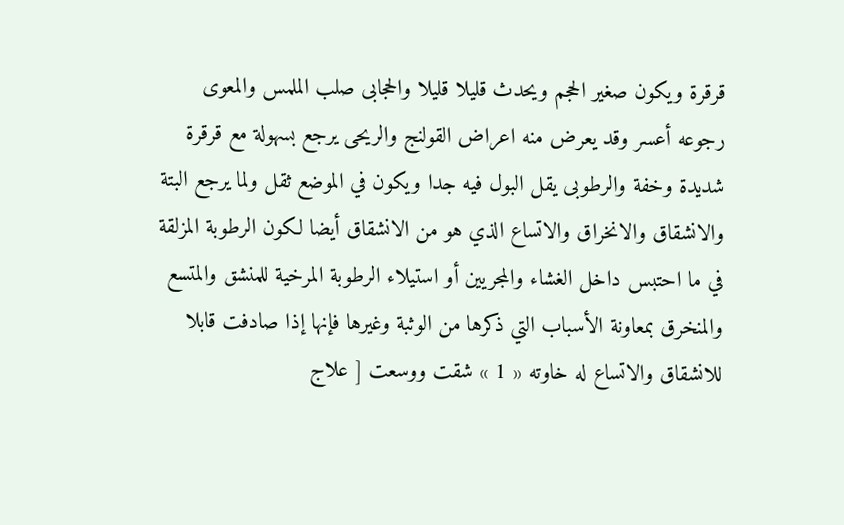قرقرة ويكون صغير الحجم ويحدث قليلا قليلا والحجابى صلب الملمس والمعوى رجوعه أعسر وقد يعرض منه اعراض القولنج والريحى يرجع بسهولة مع قرقرة شديدة وخفة والرطوبى يقل البول فيه جدا ويكون في الموضع ثقل ولما يرجع البتة والانشقاق والانخراق والاتساع الذي هو من الانشقاق أيضا لكون الرطوبة المزلقة في ما احتبس داخل الغشاء والمجريين أو استيلاء الرطوبة المرخية للمنشق والمتسع والمنخرق بمعاونة الأسباب التي ذكرها من الوثبة وغيرها فإنها إذا صادفت قابلا للانشقاق والاتساع له خاوته « 1 » شقت ووسعت [ علاج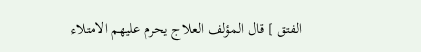الفتق ] قال المؤلف العلاج يحرم عليهم الامتلاء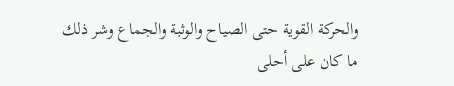والحركة القوية حتى الصياح والوثبة والجماع وشر ذلك ما كان على أحلى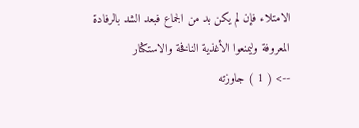الامتلاء فإن لم يكن بد من الجماع فبعد الشد بالرفادة المعروفة وليمنعوا الأغذية النافخة والاستكثار
--> ( 1 ) جاوزته